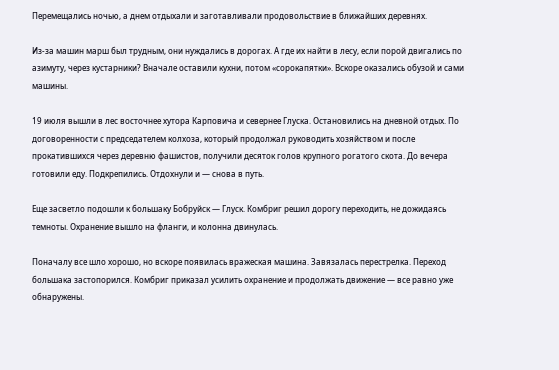Перемещались ночью, а днем отдыхали и заготавливали продовольствие в ближайших деревнях.

Из-за машин марш был трудным, они нуждались в дорогах. А где их найти в лесу, если порой двигались по азимуту, через кустарники? Вначале оставили кухни, потом «сорокапятки». Вскоре оказались обузой и сами машины.

19 июля вышли в лес восточнее хутора Карповича и севернее Глуска. Остановились на дневной отдых. По договоренности с председателем колхоза, который продолжал руководить хозяйством и после прокатившихся через деревню фашистов, получили десяток голов крупного рогатого скота. До вечера готовили еду. Подкрепились. Отдохнули и — снова в путь.

Еще засветло подошли к большаку Бобруйск — Глуск. Комбриг решил дорогу переходить, не дожидаясь темноты. Охранение вышло на фланги, и колонна двинулась.

Поначалу все шло хорошо, но вскоре появилась вражеская машина. Завязалась перестрелка. Переход большака застопорился. Комбриг приказал усилить охранение и продолжать движение — все равно уже обнаружены.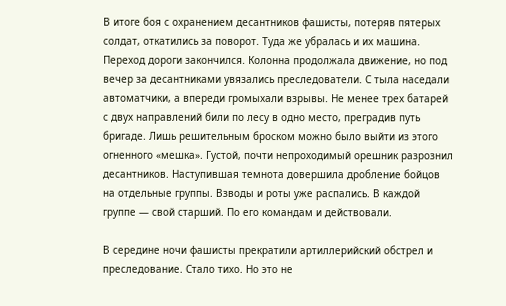В итоге боя с охранением десантников фашисты, потеряв пятерых солдат, откатились за поворот. Туда же убралась и их машина. Переход дороги закончился. Колонна продолжала движение, но под вечер за десантниками увязались преследователи. С тыла наседали автоматчики, а впереди громыхали взрывы. Не менее трех батарей с двух направлений били по лесу в одно место, преградив путь бригаде. Лишь решительным броском можно было выйти из этого огненного «мешка». Густой, почти непроходимый орешник разрознил десантников. Наступившая темнота довершила дробление бойцов на отдельные группы. Взводы и роты уже распались. В каждой группе — свой старший. По его командам и действовали.

В середине ночи фашисты прекратили артиллерийский обстрел и преследование. Стало тихо. Но это не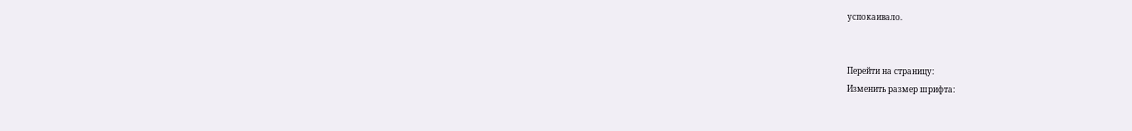успокаивало.


Перейти на страницу:
Изменить размер шрифта: